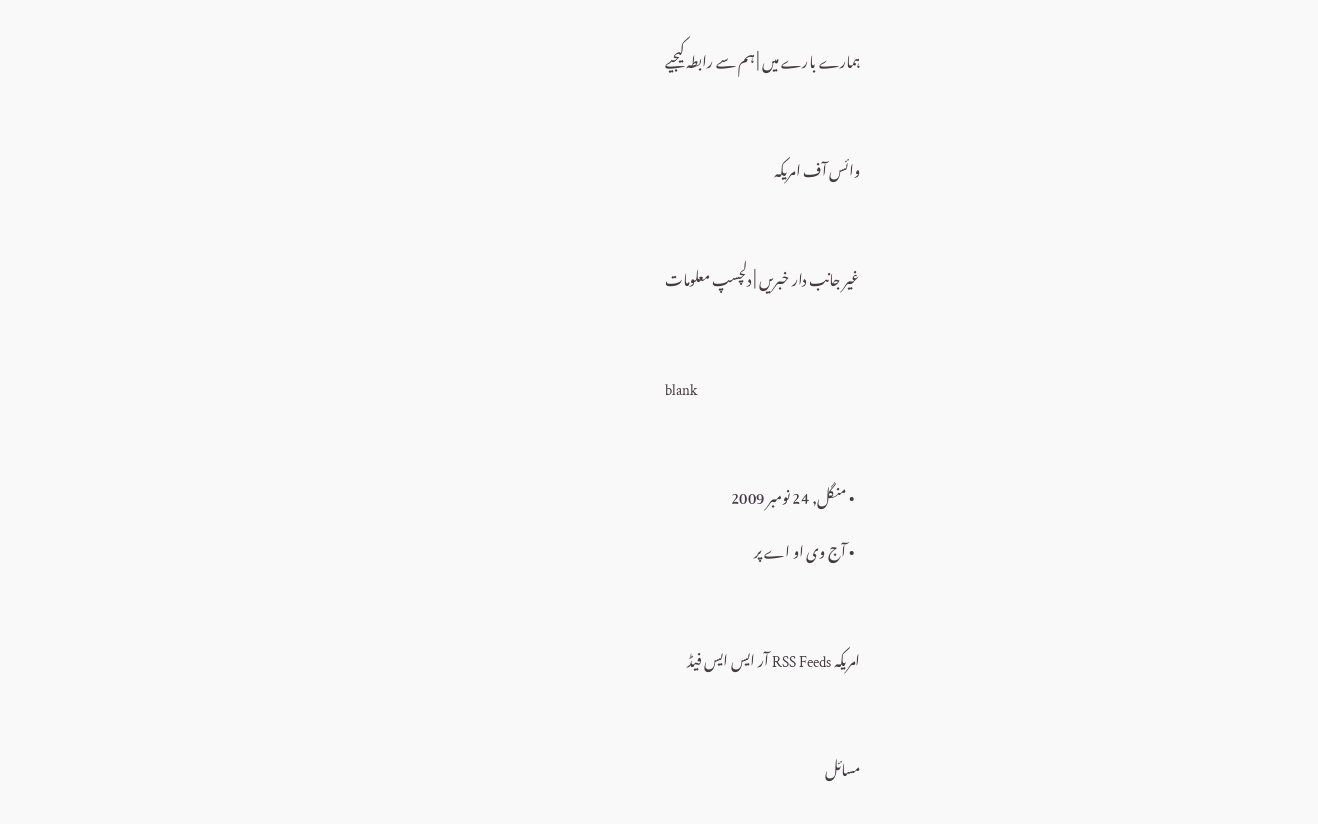ہمارے بارے میں | ہم سے رابطہ کیجیے

وائس آف امریکہ

غیر جانب دار خبریں | دلچسپ معلومات

blank

  • منگل, 24 نومبر 2009
  • آج وی او اے پر

امریکہ RSS Feeds آر ایس ایس فیڈ

مسائل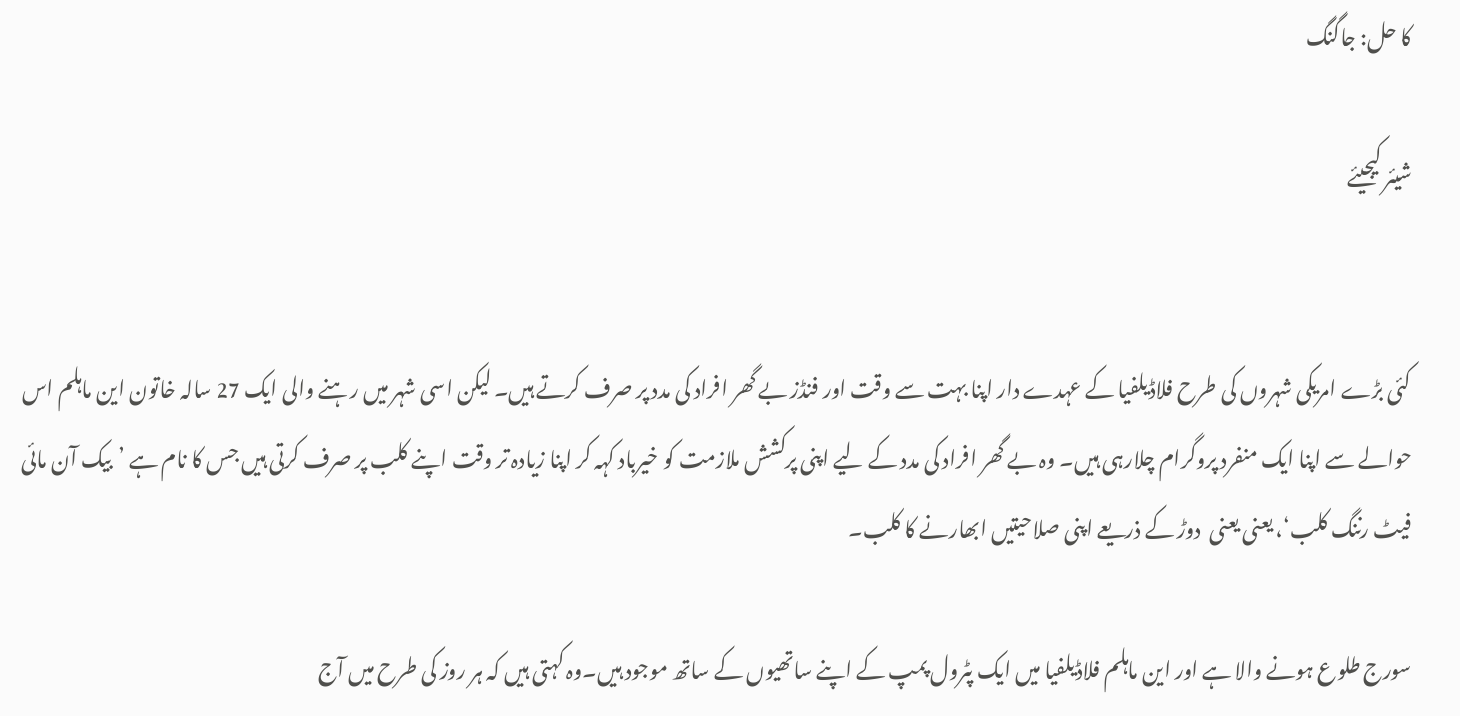کا حل: جاگنگ

شیئر کیجیئے


کئی بڑے امریکی شہروں کی طرح فلاڈیلفیا کے عہدے دار اپنا بہت سے وقت اور فنڈز بے گھر افراد کی مدد پر صرف کرتے ہیں۔ لیکن اسی شہر میں رہنے والی ایک 27 سالہ خاتون این ماہلم اس حوالے سے اپنا ایک منفرد پروگرام چلارہی ہیں۔ وہ بے گھر افراد کی مدد کے لیے اپنی پرکشش ملازمت کو خیرباد کہہ کر اپنا زیادہ تر وقت اپنے کلب پر صرف کرتی ہیں جس کا نام ہے ’بیک آن مائی فیٹ رننگ کلب‘، یعنی یعنی  دوڑ کے ذریعے اپنی صلاحیتیں ابھارنے کا کلب۔

سورج طلوع ہونے والا ہے اور این ماہلم فلاڈیلفیا میں ایک پٹرول پمپ کے اپنے ساتھیوں کے ساتھ موجود ہیں۔وہ کہتی ہیں کہ ہر روز کی طرح میں آج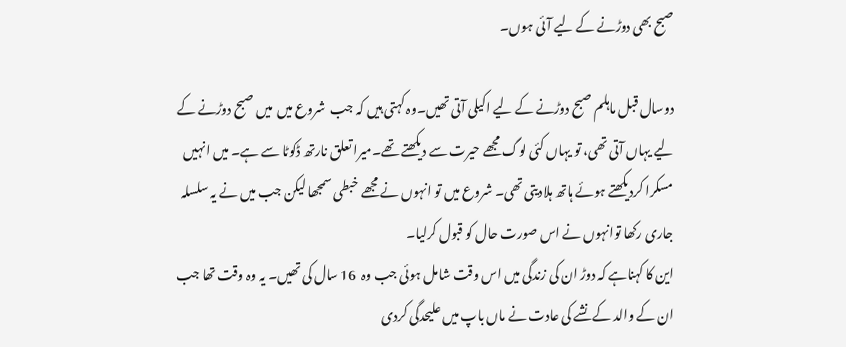صبح بھی دوڑنے کے لیے آئی ہوں۔

دوسال قبل ماہلم صبح دوڑنے کے لیے اکیلی آتی تھیں۔وہ کہتی ہیں کہ جب  شروع میں  میں صبح دوڑنے کے لیے یہاں آتی تھی، تو یہاں کئی لوگ مجھے حیرت سے دیکھتے تھے۔میرا تعلق نارتھ ڈکوٹا سے ہے۔ میں انہیں مسکرا کردیکھتے ہوئے ہاتھ ہلادیتی تھی۔ شروع میں تو انہوں نے مجھے خبطی سمجھا لیکن جب میں نے یہ سلسلہ جاری رکھا توانہوں نے اس صورت حال کو قبول کرلیا۔
این کا کہناہے کہ دوڑ ان کی زندگی میں اس وقت شامل ہوئی جب وہ  16 سال کی تھیں۔ یہ وہ وقت تھا جب ان کے والد کے نشے کی عادت نے ماں باپ میں علیحدگی کردی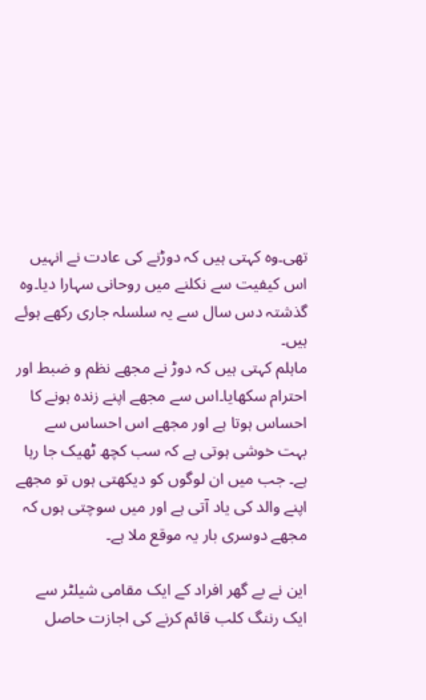تھی۔وہ کہتی ہیں کہ دوڑنے کی عادت نے انہیں اس کیفیت سے نکلنے میں روحانی سہارا دیا۔وہ گذشتہ دس سال سے یہ سلسلہ جاری رکھے ہوئے ہیں۔
ماہلم کہتی ہیں کہ دوڑ نے مجھے نظم و ضبط اور احترام سکھایا۔اس سے مجھے اپنے زندہ ہونے کا احساس ہوتا ہے اور مجھے اس احساس سے بہت خوشی ہوتی ہے کہ سب کچھ ٹھیک جا رہا ہے۔ جب میں ان لوگوں کو دیکھتی ہوں تو مجھے اپنے والد کی یاد آتی ہے اور میں سوچتی ہوں کہ مجھے دوسری بار یہ موقع ملا ہے۔

این نے بے گھر افراد کے ایک مقامی شیلٹر سے  ایک رننگ کلب قائم کرنے کی اجازت حاصل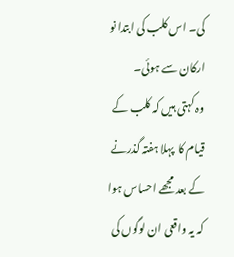کی۔ اس کلب کی ابتدا نو ارکان سے ہوئی۔
وہ کہتی ہیں کہ کلب کے قیام کا  پہلا ہفتہ گذرنے کے بعد مجھے احساس ہوا کہ یہ واقعی ان لوگوں کی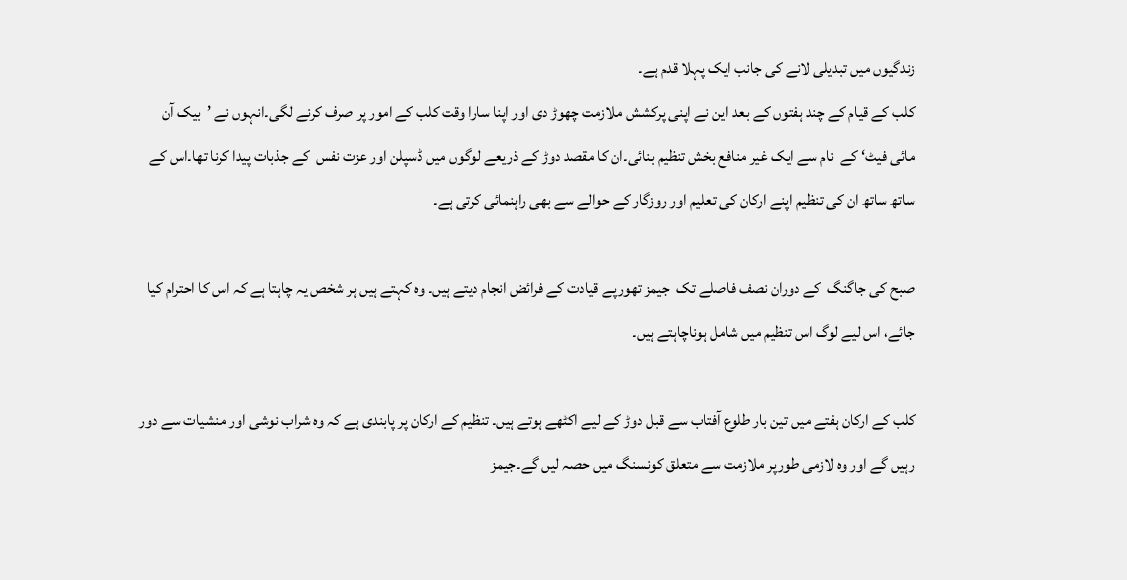زندگیوں میں تبدیلی لانے کی جانب ایک پہلا قدم ہے۔
کلب کے قیام کے چند ہفتوں کے بعد این نے اپنی پرکشش ملازمت چھوڑ دی اور اپنا سارا وقت کلب کے امور پر صرف کرنے لگی۔انہوں نے ’بیک آن مائی فیٹ‘ کے  نام سے ایک غیر منافع بخش تنظیم بنائی۔ان کا مقصد دوڑ کے ذریعے لوگوں میں ڈسپلن اور عزت نفس  کے جذبات پیدا کرنا تھا۔اس کے ساتھ ساتھ ان کی تنظیم اپنے ارکان کی تعلیم اور روزگار کے حوالے سے بھی راہنمائی کرتی ہے۔

صبح کی جاگنگ  کے دوران نصف فاصلے تک  جیمز تھورپے قیادت کے فرائض انجام دیتے ہیں۔ وہ کہتے ہیں ہر شخص یہ چاہتا ہے کہ اس کا احترام کیا جائے، اس لیے لوگ اس تنظیم میں شامل ہوناچاہتے ہیں۔

کلب کے ارکان ہفتے میں تین بار طلوع آفتاب سے قبل دوڑ کے لیے اکٹھے ہوتے ہیں۔ تنظیم کے ارکان پر پابندی ہے کہ وہ شراب نوشی اور منشیات سے دور رہیں گے اور وہ لازمی طورپر ملازمت سے متعلق کونسنگ میں حصہ لیں گے۔جیمز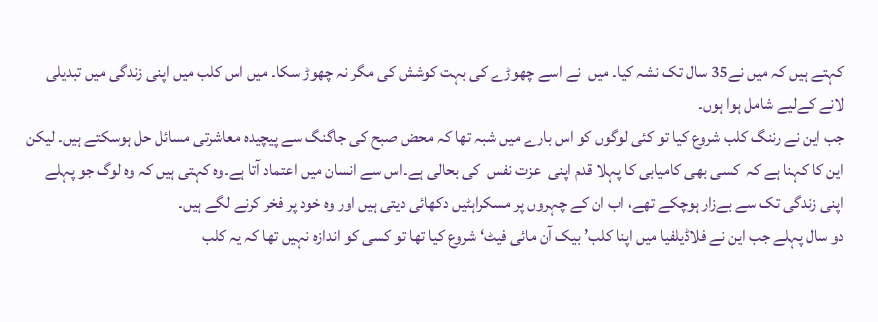کہتے ہیں کہ میں نے35 سال تک نشہ کیا۔ میں  نے اسے چھوڑے کی بہت کوشش کی مگر نہ چھوڑ سکا۔ میں اس کلب میں اپنی زندگی میں تبدیلی لانے کےلیے شامل ہوا ہوں۔
جب این نے رننگ کلب شروع کیا تو کئی لوگوں کو اس بارے میں شبہ تھا کہ محض صبح کی جاگنگ سے پیچیدہ معاشرتی مسائل حل ہوسکتے ہیں۔ لیکن این کا کہنا ہے کہ  کسی بھی کامیابی کا پہلا قدم اپنی  عزت نفس  کی بحالی ہے۔اس سے انسان میں اعتماد آتا ہے۔وہ کہتی ہیں کہ وہ لوگ جو پہلے اپنی زندگی تک سے بےزار ہوچکے تھے، اب ان کے چہروں پر مسکراہٹیں دکھائی دیتی ہیں اور وہ خود پر فخر کرنے لگے ہیں۔
دو سال پہلے جب این نے فلاڈیلفیا میں اپنا کلب’ بیک آن مائی فیٹ‘ شروع کیا تھا تو کسی کو اندازہ نہیں تھا کہ یہ کلب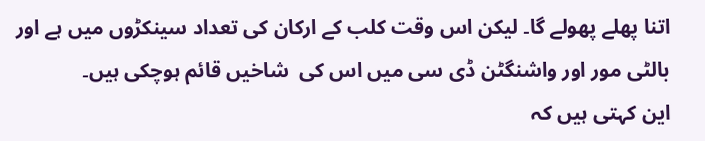اتنا پھلے پھولے گا۔ لیکن اس وقت کلب کے ارکان کی تعداد سینکڑوں میں ہے اور بالٹی مور اور واشنگٹن ڈی سی میں اس کی  شاخیں قائم ہوچکی ہیں۔
این کہتی ہیں کہ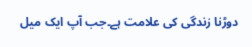دوڑنا زندگی کی علامت ہے۔جب آپ ایک میل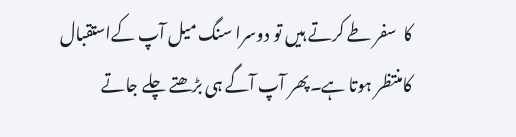کا  سفر طے کرتے ہیں تو دوسرا سنگ میل آپ کےاستقبال کامنتظر ہوتا ہے۔پھر آپ آگے ہی بڑھتے چلے جاتے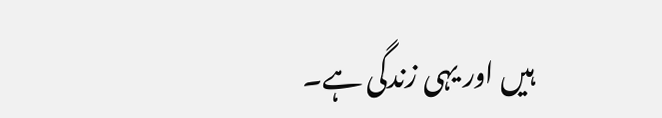ہیں اور یہی زندگی ہے۔